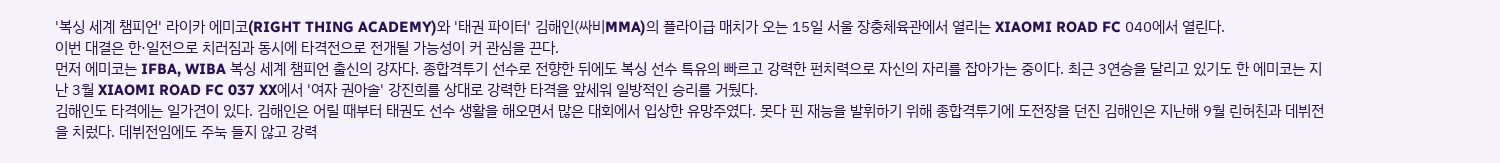'복싱 세계 챔피언' 라이카 에미코(RIGHT THING ACADEMY)와 '태권 파이터' 김해인(싸비MMA)의 플라이급 매치가 오는 15일 서울 장충체육관에서 열리는 XIAOMI ROAD FC 040에서 열린다.
이번 대결은 한·일전으로 치러짐과 동시에 타격전으로 전개될 가능성이 커 관심을 끈다.
먼저 에미코는 IFBA, WIBA 복싱 세계 챔피언 출신의 강자다. 종합격투기 선수로 전향한 뒤에도 복싱 선수 특유의 빠르고 강력한 펀치력으로 자신의 자리를 잡아가는 중이다. 최근 3연승을 달리고 있기도 한 에미코는 지난 3월 XIAOMI ROAD FC 037 XX에서 '여자 권아솔' 강진희를 상대로 강력한 타격을 앞세워 일방적인 승리를 거뒀다.
김해인도 타격에는 일가견이 있다. 김해인은 어릴 때부터 태권도 선수 생활을 해오면서 많은 대회에서 입상한 유망주였다. 못다 핀 재능을 발휘하기 위해 종합격투기에 도전장을 던진 김해인은 지난해 9월 린허친과 데뷔전을 치렀다. 데뷔전임에도 주눅 들지 않고 강력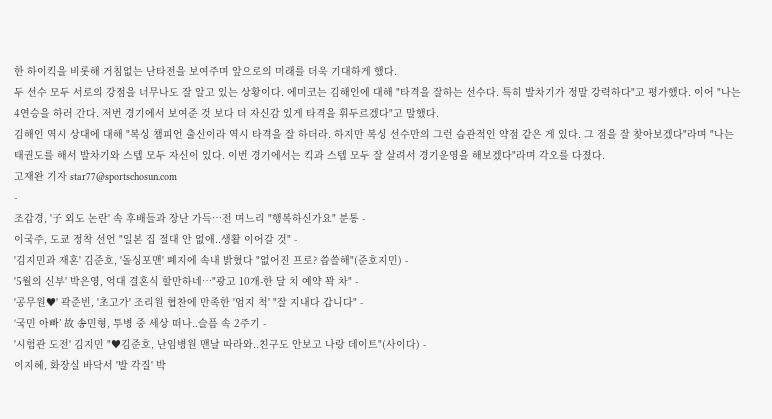한 하이킥을 비롯해 거침없는 난타전을 보여주며 앞으로의 미래를 더욱 기대하게 했다.
두 선수 모두 서로의 강점을 너무나도 잘 알고 있는 상황이다. 에미코는 김해인에 대해 "타격을 잘하는 선수다. 특히 발차기가 정말 강력하다"고 평가했다. 이어 "나는 4연승을 하러 간다. 저번 경기에서 보여준 것 보다 더 자신감 있게 타격을 휘두르겠다"고 말했다.
김해인 역시 상대에 대해 "복싱 챔피언 출신이라 역시 타격을 잘 하더라. 하지만 복싱 선수만의 그런 습관적인 약점 같은 게 있다. 그 점을 잘 찾아보겠다"라며 "나는 태권도를 해서 발차기와 스텝 모두 자신이 있다. 이번 경기에서는 킥과 스텝 모두 잘 살려서 경기운영을 해보겠다"라며 각오를 다졌다.
고재완 기자 star77@sportschosun.com
-
조갑경, '子 외도 논란' 속 후배들과 장난 가득…전 며느리 "행복하신가요" 분통 -
이국주, 도쿄 정착 선언 "일본 집 절대 안 없애..생활 이어갈 것" -
'김지민과 재혼' 김준호, '돌싱포맨' 폐지에 속내 밝혔다 "없어진 프로? 씁쓸해"(준호지민) -
'5월의 신부' 박은영, 억대 결혼식 할만하네…"광고 10개-한 달 치 예약 꽉 차" -
'공무원♥' 곽준빈, '초고가' 조리원 협찬에 만족한 '엄지 척' "잘 지내다 갑니다" -
‘국민 아빠’ 故 송민형, 투병 중 세상 떠나..슬픔 속 2주기 -
'시험관 도전' 김지민 "♥김준호, 난임병원 맨날 따라와..친구도 안보고 나랑 데이트"(사이다) -
이지혜, 화장실 바닥서 '발 각질' 박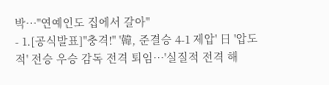박…"연예인도 집에서 갈아"
- 1.[공식발표]"충격!" '韓, 준결승 4-1 제압' 日 '압도적' 전승 우승 감독 전격 퇴임…'실질적 전격 해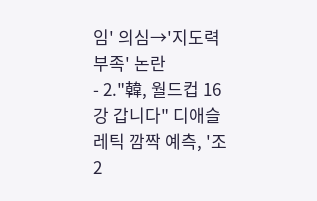임' 의심→'지도력 부족' 논란
- 2."韓, 월드컵 16강 갑니다" 디애슬레틱 깜짝 예측, '조 2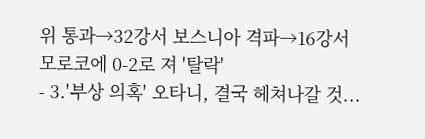위 통과→32강서 보스니아 격파→16강서 모로코에 0-2로 져 '탈락'
- 3.'부상 의혹' 오타니, 결국 헤쳐나갈 것...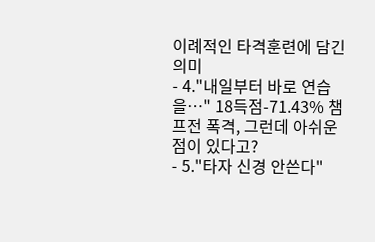이례적인 타격훈련에 담긴 의미
- 4."내일부터 바로 연습을…" 18득점-71.43% 챔프전 폭격, 그런데 아쉬운 점이 있다고?
- 5."타자 신경 안쓴다"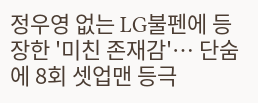정우영 없는 LG불펜에 등장한 '미친 존재감'… 단숨에 8회 셋업맨 등극